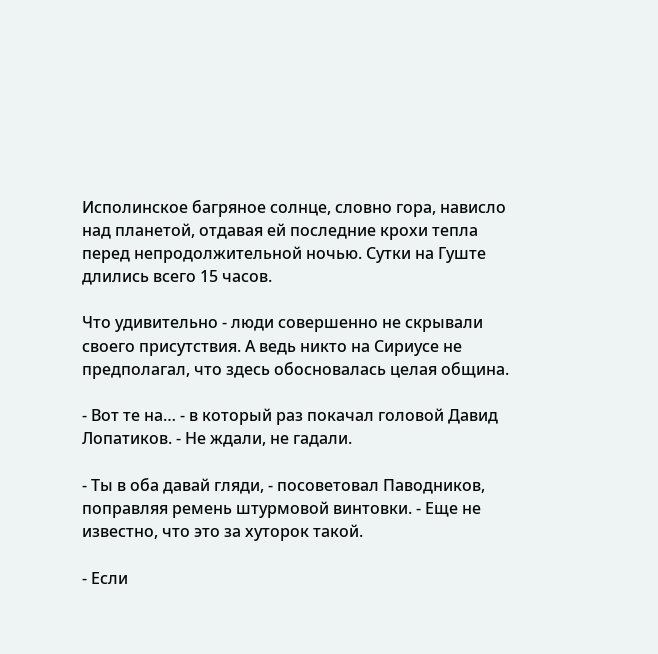Исполинское багряное солнце, словно гора, нависло над планетой, отдавая ей последние крохи тепла перед непродолжительной ночью. Сутки на Гуште длились всего 15 часов.

Что удивительно - люди совершенно не скрывали своего присутствия. А ведь никто на Сириусе не предполагал, что здесь обосновалась целая община.

- Вот те на… - в который раз покачал головой Давид Лопатиков. - Не ждали, не гадали.

- Ты в оба давай гляди, - посоветовал Паводников, поправляя ремень штурмовой винтовки. - Еще не известно, что это за хуторок такой.

- Если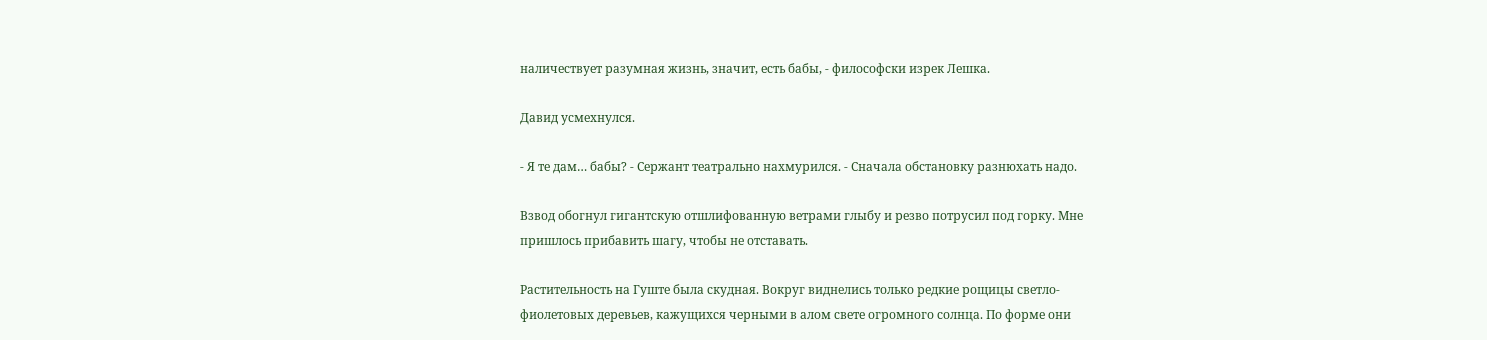наличествует разумная жизнь, значит, есть бабы, - философски изрек Лешка.

Давид усмехнулся.

- Я те дам… бабы? - Сержант театрально нахмурился. - Сначала обстановку разнюхать надо.

Взвод обогнул гигантскую отшлифованную ветрами глыбу и резво потрусил под горку. Мне пришлось прибавить шагу, чтобы не отставать.

Растительность на Гуште была скудная. Вокруг виднелись только редкие рощицы светло-фиолетовых деревьев, кажущихся черными в алом свете огромного солнца. По форме они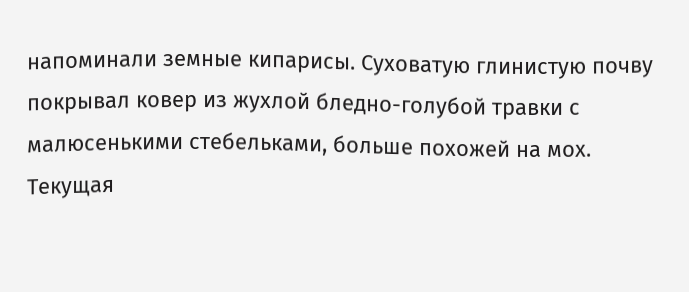напоминали земные кипарисы. Суховатую глинистую почву покрывал ковер из жухлой бледно-голубой травки с малюсенькими стебельками, больше похожей на мох. Текущая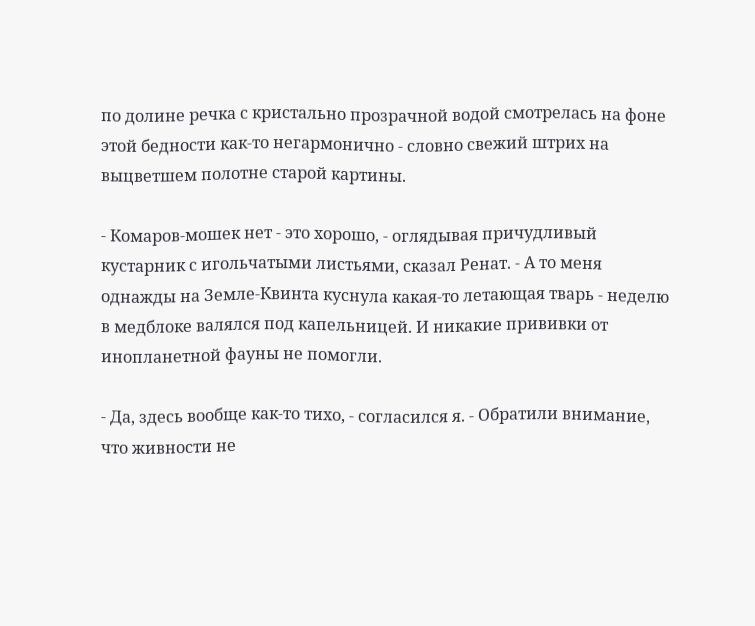по долине речка с кристально прозрачной водой смотрелась на фоне этой бедности как-то негармонично - словно свежий штрих на выцветшем полотне старой картины.

- Комаров-мошек нет - это хорошо, - оглядывая причудливый кустарник с игольчатыми листьями, сказал Ренат. - А то меня однажды на Земле-Квинта куснула какая-то летающая тварь - неделю в медблоке валялся под капельницей. И никакие прививки от инопланетной фауны не помогли.

- Да, здесь вообще как-то тихо, - согласился я. - Обратили внимание, что живности не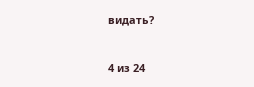видать?



4 из 24